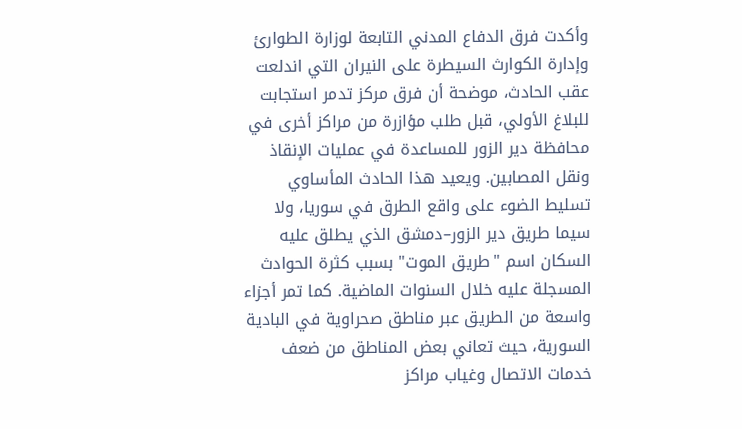وأكدت فرق الدفاع المدني التابعة لوزارة الطوارئ وإدارة الكوارث السيطرة على النيران التي اندلعت عقب الحادث، موضحة أن فرق مركز تدمر استجابت للبلاغ الأولي، قبل طلب مؤازرة من مراكز أخرى في محافظة دير الزور للمساعدة في عمليات الإنقاذ ونقل المصابين. ويعيد هذا الحادث المأساوي تسليط الضوء على واقع الطرق في سوريا، ولا سيما طريق دير الزور–دمشق الذي يطلق عليه السكان اسم "طريق الموت" بسبب كثرة الحوادث المسجلة عليه خلال السنوات الماضية. كما تمر أجزاء واسعة من الطريق عبر مناطق صحراوية في البادية السورية، حيث تعاني بعض المناطق من ضعف خدمات الاتصال وغياب مراكز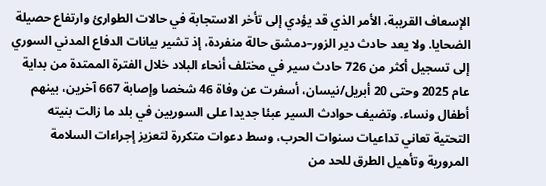الإسعاف القريبة، الأمر الذي قد يؤدي إلى تأخر الاستجابة في حالات الطوارئ وارتفاع حصيلة الضحايا. ولا يعد حادث دير الزور–دمشق حالة منفردة، إذ تشير بيانات الدفاع المدني السوري إلى تسجيل أكثر من 726 حادث سير في مختلف أنحاء البلاد خلال الفترة الممتدة من بداية عام 2025 وحتى 20 أبريل/نيسان، أسفرت عن وفاة 46 شخصا وإصابة 667 آخرين، بينهم أطفال ونساء. وتضيف حوادث السير عبئا جديدا على السوريين في بلد ما زالت بنيته التحتية تعاني تداعيات سنوات الحرب، وسط دعوات متكررة لتعزيز إجراءات السلامة المرورية وتأهيل الطرق للحد من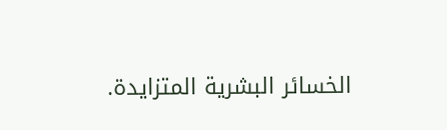الخسائر البشرية المتزايدة.